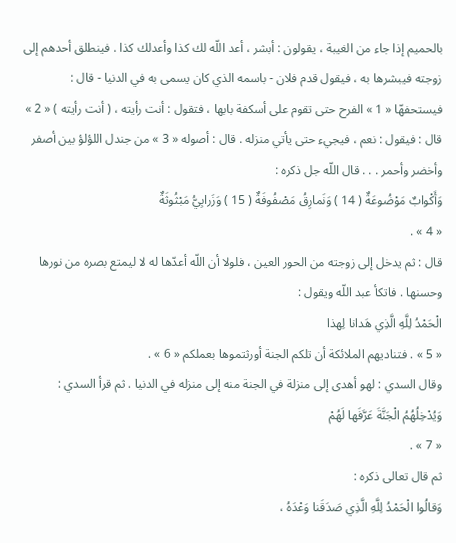بالحميم إذا جاء من الغيبة ، يقولون : أبشر ، أعد اللّه لك كذا وأعدلك كذا . فينطلق أحدهم إلى زوجته فيبشرها به ، فيقول قدم فلان - باسمه الذي كان يسمى به في الدنيا - قال : فيستحفهّا « 1 » الفرح حتى تقوم على أسكفة بابها ، فتقول : أنت رأيته ، ( أنت رأيته ) « 2 » قال : فيقول : نعم ، فيجيء حتى يأتي منزله . قال : أصوله « 3 » من جندل اللؤلؤ بين أصفر وأخضر وأحمر . . . قال اللّه جل ذكره :
وَأَكْوابٌ مَوْضُوعَةٌ ( 14 ) وَنَمارِقُ مَصْفُوفَةٌ ( 15 ) وَزَرابِيُّ مَبْثُوثَةٌ
« 4 » .
قال : ثم يدخل إلى زوجته من الحور العين ، فلولا أن اللّه أعدّها له لا ليمتع بصره من نورها وحسنها . فاتكأ عبد اللّه ويقول :
الْحَمْدُ لِلَّهِ الَّذِي هَدانا لِهذا
« 5 » . فتناديهم الملائكة أن تلكم الجنة أورثتموها بعملكم « 6 » .
وقال السدي : لهو أهدى إلى منزلة في الجنة منه إلى منزله في الدنيا . ثم قرأ السدي :
وَيُدْخِلُهُمُ الْجَنَّةَ عَرَّفَها لَهُمْ
« 7 » .
ثم قال تعالى ذكره :
وَقالُوا الْحَمْدُ لِلَّهِ الَّذِي صَدَقَنا وَعْدَهُ ،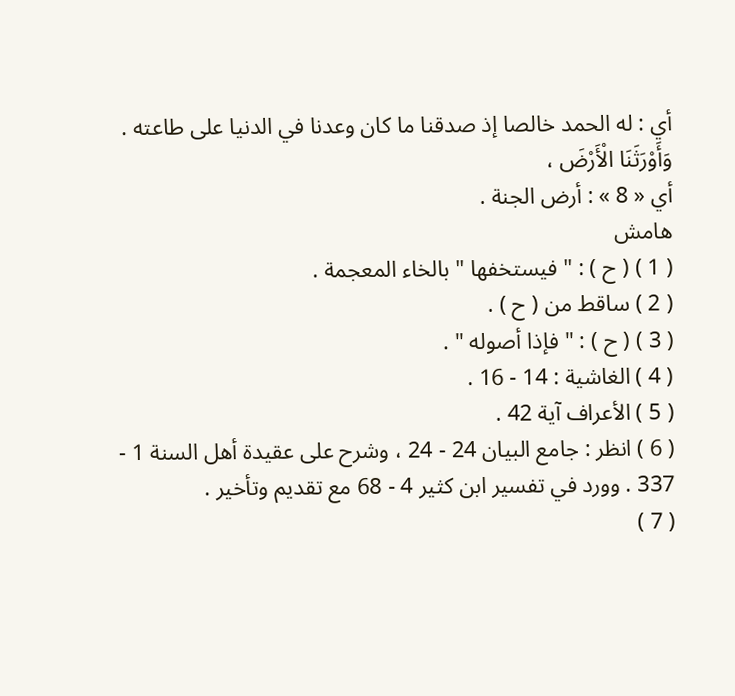أي : له الحمد خالصا إذ صدقنا ما كان وعدنا في الدنيا على طاعته .
وَأَوْرَثَنَا الْأَرْضَ ،
أي « 8 » : أرض الجنة .
هامش
( 1 ) ( ح ) : " فيستخفها " بالخاء المعجمة .
( 2 ) ساقط من ( ح ) .
( 3 ) ( ح ) : " فإذا أصوله " .
( 4 ) الغاشية : 14 - 16 .
( 5 ) الأعراف آية 42 .
( 6 ) انظر : جامع البيان 24 - 24 ، وشرح على عقيدة أهل السنة 1 - 337 . وورد في تفسير ابن كثير 4 - 68 مع تقديم وتأخير .
( 7 )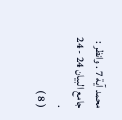محمد آية 7 . وانظر : جامع البيان 24 - 24 .
( 8 )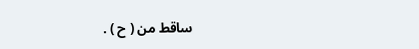ساقط من ( ح ) .